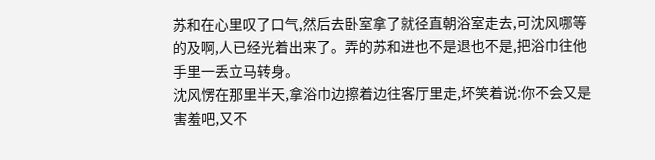苏和在心里叹了口气,然后去卧室拿了就径直朝浴室走去,可沈风哪等的及啊,人已经光着出来了。弄的苏和进也不是退也不是,把浴巾往他手里一丢立马转身。
沈风愣在那里半天,拿浴巾边擦着边往客厅里走,坏笑着说:你不会又是害羞吧,又不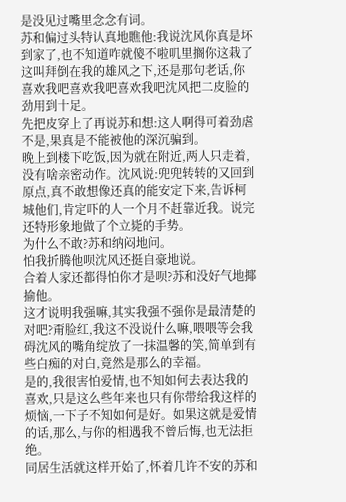是没见过嘴里念念有词。
苏和偏过头特认真地瞧他:我说沈风你真是坏到家了,也不知道咋就傻不啦叽里搁你这栽了
这叫拜倒在我的雄风之下,还是那句老话,你喜欢我吧喜欢我吧喜欢我吧沈风把二皮脸的劲用到十足。
先把皮穿上了再说苏和想:这人啊得可着劲虐不是,果真是不能被他的深沉骗到。
晚上到楼下吃饭,因为就在附近,两人只走着,没有啥亲密动作。沈风说:兜兜转转的又回到原点,真不敢想像还真的能安定下来,告诉柯城他们,肯定吓的人一个月不赶靠近我。说完还特形象地做了个立毙的手势。
为什么不敢?苏和纳闷地问。
怕我折腾他呗沈风还挺自豪地说。
合着人家还都得怕你才是呗?苏和没好气地揶揄他。
这才说明我强嘛,其实我强不强你是最清楚的对吧?甭脸红,我这不没说什么嘛,喂喂等会我碍沈风的嘴角绽放了一抹温馨的笑,简单到有些白痴的对白,竟然是那么的幸福。
是的,我很害怕爱情,也不知如何去表达我的喜欢,只是这么些年来也只有你带给我这样的烦恼,一下子不知如何是好。如果这就是爱情的话,那么,与你的相遇我不曾后悔,也无法拒绝。
同居生活就这样开始了,怀着几许不安的苏和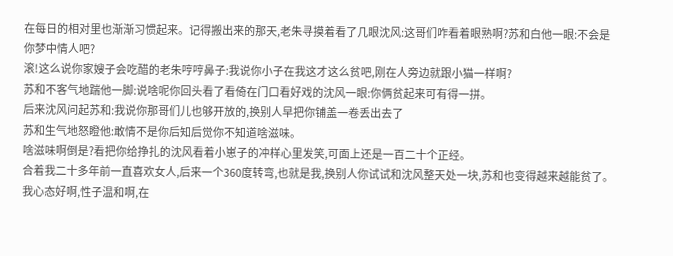在每日的相对里也渐渐习惯起来。记得搬出来的那天,老朱寻摸着看了几眼沈风:这哥们咋看着眼熟啊?苏和白他一眼:不会是你梦中情人吧?
滚!这么说你家嫂子会吃醋的老朱哼哼鼻子:我说你小子在我这才这么贫吧,刚在人旁边就跟小猫一样啊?
苏和不客气地踹他一脚:说啥呢你回头看了看倚在门口看好戏的沈风一眼:你俩贫起来可有得一拼。
后来沈风问起苏和:我说你那哥们儿也够开放的,换别人早把你铺盖一卷丢出去了
苏和生气地怒瞪他:敢情不是你后知后觉你不知道啥滋味。
啥滋味啊倒是?看把你给挣扎的沈风看着小崽子的冲样心里发笑,可面上还是一百二十个正经。
合着我二十多年前一直喜欢女人,后来一个360度转弯,也就是我,换别人你试试和沈风整天处一块,苏和也变得越来越能贫了。
我心态好啊,性子温和啊,在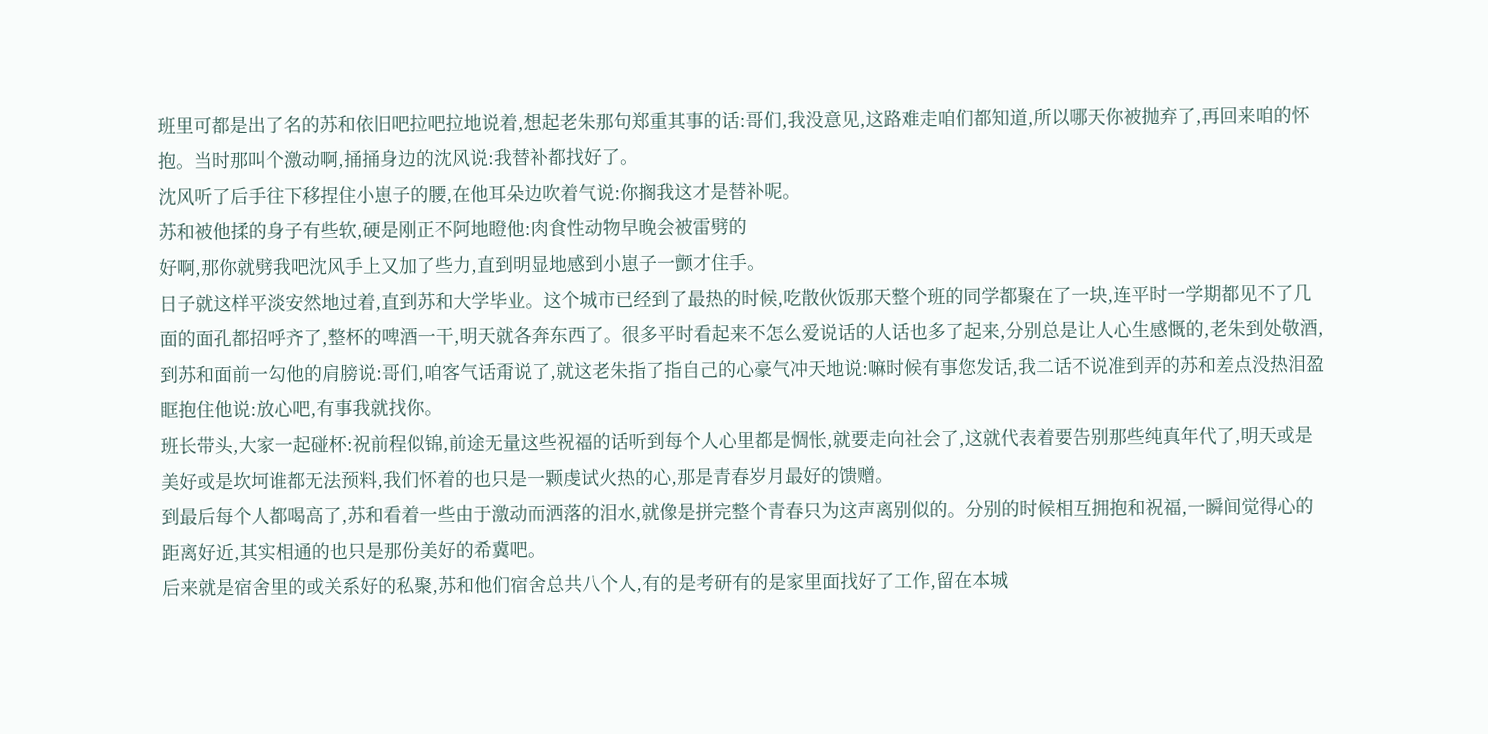班里可都是出了名的苏和依旧吧拉吧拉地说着,想起老朱那句郑重其事的话:哥们,我没意见,这路难走咱们都知道,所以哪天你被抛弃了,再回来咱的怀抱。当时那叫个激动啊,捅捅身边的沈风说:我替补都找好了。
沈风听了后手往下移捏住小崽子的腰,在他耳朵边吹着气说:你搁我这才是替补呢。
苏和被他揉的身子有些软,硬是刚正不阿地瞪他:肉食性动物早晚会被雷劈的
好啊,那你就劈我吧沈风手上又加了些力,直到明显地感到小崽子一颤才住手。
日子就这样平淡安然地过着,直到苏和大学毕业。这个城市已经到了最热的时候,吃散伙饭那天整个班的同学都聚在了一块,连平时一学期都见不了几面的面孔都招呼齐了,整杯的啤酒一干,明天就各奔东西了。很多平时看起来不怎么爱说话的人话也多了起来,分别总是让人心生感慨的,老朱到处敬酒,到苏和面前一勾他的肩膀说:哥们,咱客气话甭说了,就这老朱指了指自己的心豪气冲天地说:嘛时候有事您发话,我二话不说准到弄的苏和差点没热泪盈眶抱住他说:放心吧,有事我就找你。
班长带头,大家一起碰杯:祝前程似锦,前途无量这些祝福的话听到每个人心里都是惆怅,就要走向社会了,这就代表着要告别那些纯真年代了,明天或是美好或是坎坷谁都无法预料,我们怀着的也只是一颗虔试火热的心,那是青春岁月最好的馈赠。
到最后每个人都喝高了,苏和看着一些由于激动而洒落的泪水,就像是拼完整个青春只为这声离别似的。分别的时候相互拥抱和祝福,一瞬间觉得心的距离好近,其实相通的也只是那份美好的希冀吧。
后来就是宿舍里的或关系好的私聚,苏和他们宿舍总共八个人,有的是考研有的是家里面找好了工作,留在本城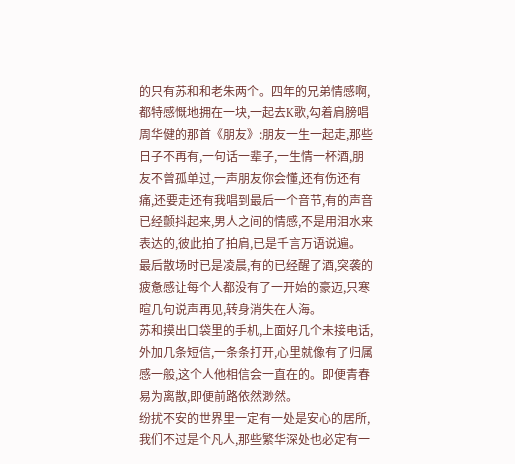的只有苏和和老朱两个。四年的兄弟情感啊,都特感慨地拥在一块,一起去K歌,勾着肩膀唱周华健的那首《朋友》:朋友一生一起走,那些日子不再有,一句话一辈子,一生情一杯酒,朋友不曾孤单过,一声朋友你会懂,还有伤还有痛,还要走还有我唱到最后一个音节,有的声音已经颤抖起来,男人之间的情感,不是用泪水来表达的,彼此拍了拍肩,已是千言万语说遍。
最后散场时已是凌晨,有的已经醒了酒,突袭的疲惫感让每个人都没有了一开始的豪迈,只寒暄几句说声再见,转身消失在人海。
苏和摸出口袋里的手机,上面好几个未接电话,外加几条短信,一条条打开,心里就像有了归属感一般,这个人他相信会一直在的。即便青春易为离散,即便前路依然渺然。
纷扰不安的世界里一定有一处是安心的居所,我们不过是个凡人,那些繁华深处也必定有一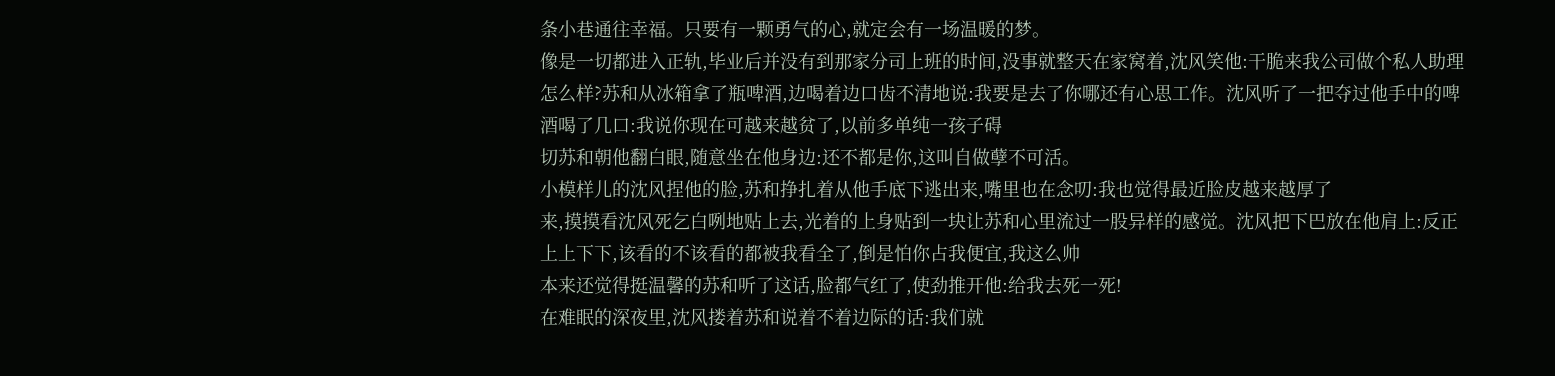条小巷通往幸福。只要有一颗勇气的心,就定会有一场温暖的梦。
像是一切都进入正轨,毕业后并没有到那家分司上班的时间,没事就整天在家窝着,沈风笑他:干脆来我公司做个私人助理怎么样?苏和从冰箱拿了瓶啤酒,边喝着边口齿不清地说:我要是去了你哪还有心思工作。沈风听了一把夺过他手中的啤酒喝了几口:我说你现在可越来越贫了,以前多单纯一孩子碍
切苏和朝他翻白眼,随意坐在他身边:还不都是你,这叫自做孽不可活。
小模样儿的沈风捏他的脸,苏和挣扎着从他手底下逃出来,嘴里也在念叨:我也觉得最近脸皮越来越厚了
来,摸摸看沈风死乞白咧地贴上去,光着的上身贴到一块让苏和心里流过一股异样的感觉。沈风把下巴放在他肩上:反正上上下下,该看的不该看的都被我看全了,倒是怕你占我便宜,我这么帅
本来还觉得挺温馨的苏和听了这话,脸都气红了,使劲推开他:给我去死一死!
在难眠的深夜里,沈风搂着苏和说着不着边际的话:我们就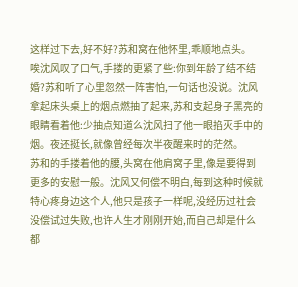这样过下去,好不好?苏和窝在他怀里,乖顺地点头。
唉沈风叹了口气,手搂的更紧了些:你到年龄了结不结婚?苏和听了心里忽然一阵害怕,一句话也没说。沈风拿起床头桌上的烟点燃抽了起来,苏和支起身子黑亮的眼睛看着他:少抽点知道么沈风扫了他一眼掐灭手中的烟。夜还挺长,就像曾经每次半夜醒来时的茫然。
苏和的手搂着他的腰,头窝在他肩窝子里,像是要得到更多的安慰一般。沈风又何偿不明白,每到这种时候就特心疼身边这个人,他只是孩子一样呢,没经历过社会没偿试过失败,也许人生才刚刚开始,而自己却是什么都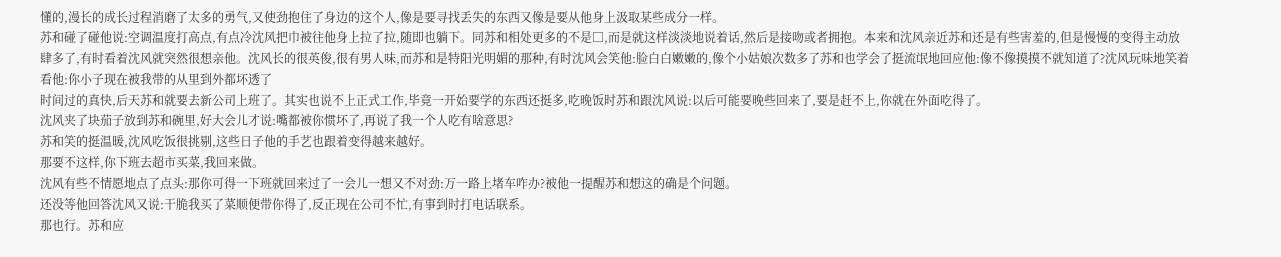懂的,漫长的成长过程消磨了太多的勇气,又使劲抱住了身边的这个人,像是要寻找丢失的东西又像是要从他身上汲取某些成分一样。
苏和碰了碰他说:空调温度打高点,有点冷沈风把巾被往他身上拉了拉,随即也躺下。同苏和相处更多的不是□,而是就这样淡淡地说着话,然后是接吻或者拥抱。本来和沈风亲近苏和还是有些害羞的,但是慢慢的变得主动放肆多了,有时看着沈风就突然很想亲他。沈风长的很英俊,很有男人味,而苏和是特阳光明媚的那种,有时沈风会笑他:脸白白嫩嫩的,像个小姑娘次数多了苏和也学会了挺流氓地回应他:像不像摸摸不就知道了?沈风玩味地笑着看他:你小子现在被我带的从里到外都坏透了
时间过的真快,后天苏和就要去新公司上班了。其实也说不上正式工作,毕竟一开始要学的东西还挺多,吃晚饭时苏和跟沈风说:以后可能要晚些回来了,要是赶不上,你就在外面吃得了。
沈风夹了块茄子放到苏和碗里,好大会儿才说:嘴都被你惯坏了,再说了我一个人吃有啥意思?
苏和笑的挺温暖,沈风吃饭很挑剔,这些日子他的手艺也跟着变得越来越好。
那要不这样,你下班去超市买菜,我回来做。
沈风有些不情愿地点了点头:那你可得一下班就回来过了一会儿一想又不对劲:万一路上堵车咋办?被他一提醒苏和想这的确是个问题。
还没等他回答沈风又说:干脆我买了菜顺便带你得了,反正现在公司不忙,有事到时打电话联系。
那也行。苏和应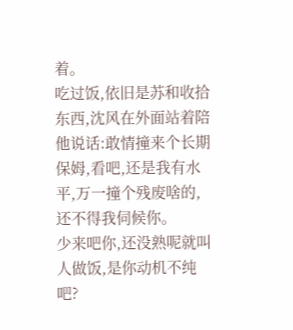着。
吃过饭,依旧是苏和收拾东西,沈风在外面站着陪他说话:敢情撞来个长期保姆,看吧,还是我有水平,万一撞个残废啥的,还不得我伺候你。
少来吧你,还没熟呢就叫人做饭,是你动机不纯吧?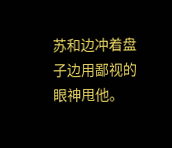苏和边冲着盘子边用鄙视的眼神甩他。